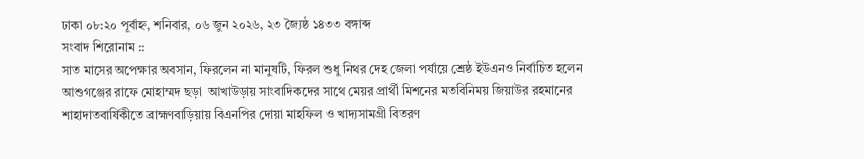ঢাকা ০৮:২০ পূর্বাহ্ন, শনিবার, ০৬ জুন ২০২৬, ২৩ জ্যৈষ্ঠ ১৪৩৩ বঙ্গাব্দ
সংবাদ শিরোনাম ::
সাত মাসের অপেক্ষার অবসান, ফিরলেন না মানুষটি, ফিরল শুধু নিথর দেহ জেলা পর্যায়ে শ্রেষ্ঠ ইউএনও নির্বাচিত হলেন আশুগঞ্জের রাফে মোহাম্মদ ছড়া  আখাউড়ায় সাংবাদিকদের সাথে মেয়র প্রার্থী মিশনের মতবিনিময় জিয়াউর রহমানের শাহাদাতবার্ষিকীতে ব্রাহ্মণবাড়িয়ায় বিএনপির দোয়া মাহফিল ও খাদ্যসামগ্রী বিতরণ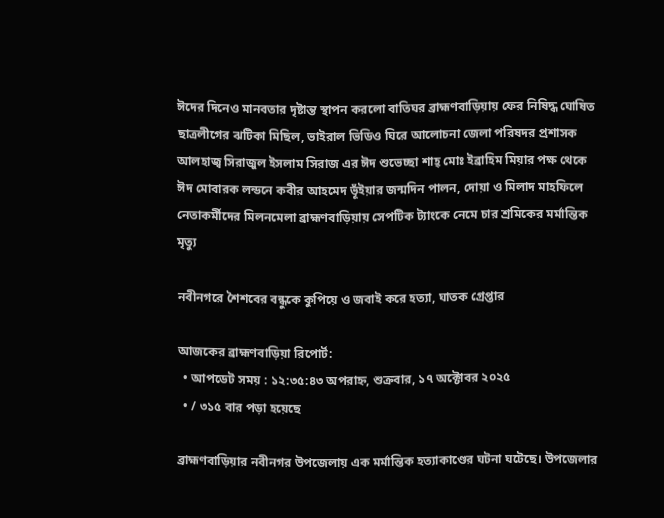ঈদের দিনেও মানবতার দৃষ্টান্ত স্থাপন করলো বাতিঘর ব্রাহ্মণবাড়িয়ায় ফের নিষিদ্ধ ঘোষিত ছাত্রলীগের ঝটিকা মিছিল, ভাইরাল ভিডিও ঘিরে আলোচনা জেলা পরিষদর প্রশাসক  আলহাজ্ব সিরাজুল ইসলাম সিরাজ এর ঈদ শুভেচ্ছা শাহ্ মোঃ ইব্রাহিম মিয়ার পক্ষ থেকে ঈদ মোবারক লন্ডনে কবীর আহমেদ ভূঁইয়ার জন্মদিন পালন, দোয়া ও মিলাদ মাহফিলে নেতাকর্মীদের মিলনমেলা ব্রাহ্মণবাড়িয়ায় সেপটিক ট্যাংকে নেমে চার শ্রমিকের মর্মান্তিক মৃত্যু

নবীনগরে শৈশবের বন্ধুকে কুপিয়ে ও জবাই করে হত্যা, ঘাতক গ্রেপ্তার

আজকের ব্রাহ্মণবাড়িয়া রিপোর্ট:
  • আপডেট সময় : ১২:৩৫:৪৩ অপরাহ্ন, শুক্রবার, ১৭ অক্টোবর ২০২৫
  • / ৩১৫ বার পড়া হয়েছে

ব্রাহ্মণবাড়িয়ার নবীনগর উপজেলায় এক মর্মান্তিক হত্যাকাণ্ডের ঘটনা ঘটেছে। উপজেলার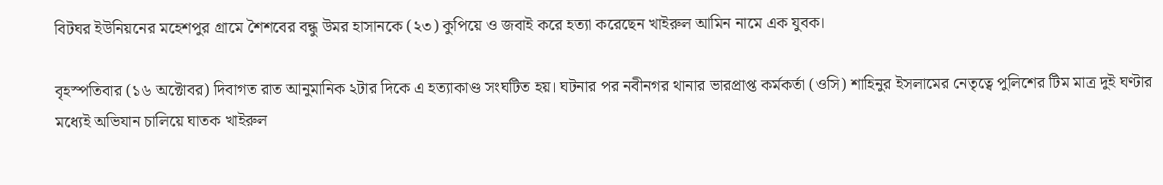বিটঘর ইউনিয়নের মহেশপুর গ্রামে শৈশবের বন্ধু উমর হাসানকে (২৩) কুপিয়ে ও জবাই করে হত্যা করেছেন খাইরুল আমিন নামে এক যুবক।

বৃহস্পতিবার (১৬ অক্টোবর) দিবাগত রাত আনুমানিক ২টার দিকে এ হত্যাকাণ্ড সংঘটিত হয়। ঘটনার পর নবীনগর থানার ভারপ্রাপ্ত কর্মকর্তা (ওসি) শাহিনুর ইসলামের নেতৃত্বে পুলিশের টিম মাত্র দুই ঘণ্টার মধ্যেই অভিযান চালিয়ে ঘাতক খাইরুল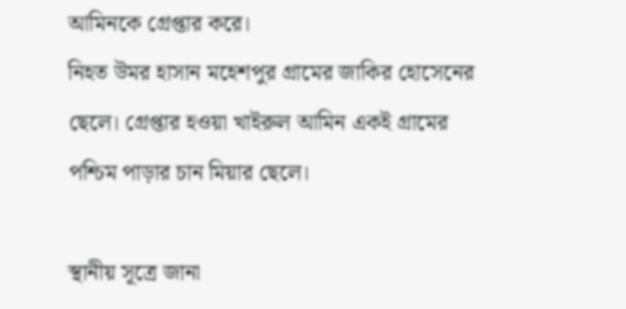আমিনকে গ্রেপ্তার করে।
নিহত উমর হাসান মহেশপুর গ্রামের জাকির হোসেনের ছেলে। গ্রেপ্তার হওয়া খাইরুল আমিন একই গ্রামের পশ্চিম পাড়ার চান মিয়ার ছেলে।

স্থানীয় সূত্রে জানা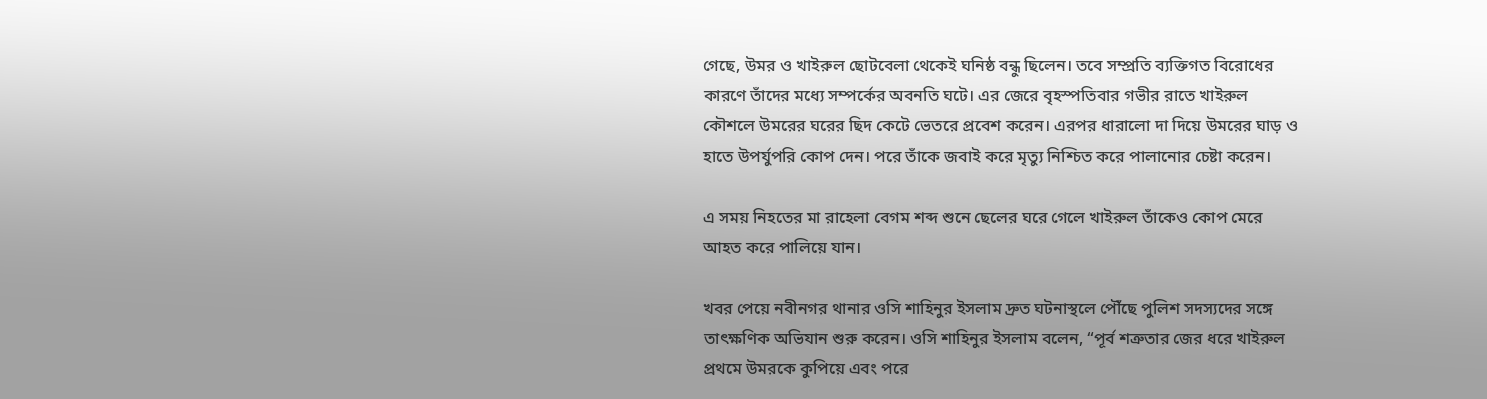গেছে, উমর ও খাইরুল ছোটবেলা থেকেই ঘনিষ্ঠ বন্ধু ছিলেন। তবে সম্প্রতি ব্যক্তিগত বিরোধের কারণে তাঁদের মধ্যে সম্পর্কের অবনতি ঘটে। এর জেরে বৃহস্পতিবার গভীর রাতে খাইরুল কৌশলে উমরের ঘরের ছিদ কেটে ভেতরে প্রবেশ করেন। এরপর ধারালো দা দিয়ে উমরের ঘাড় ও হাতে উপর্যুপরি কোপ দেন। পরে তাঁকে জবাই করে মৃত্যু নিশ্চিত করে পালানোর চেষ্টা করেন।

এ সময় নিহতের মা রাহেলা বেগম শব্দ শুনে ছেলের ঘরে গেলে খাইরুল তাঁকেও কোপ মেরে আহত করে পালিয়ে যান।

খবর পেয়ে নবীনগর থানার ওসি শাহিনুর ইসলাম দ্রুত ঘটনাস্থলে পৌঁছে পুলিশ সদস্যদের সঙ্গে তাৎক্ষণিক অভিযান শুরু করেন। ওসি শাহিনুর ইসলাম বলেন, “পূর্ব শত্রুতার জের ধরে খাইরুল প্রথমে উমরকে কুপিয়ে এবং পরে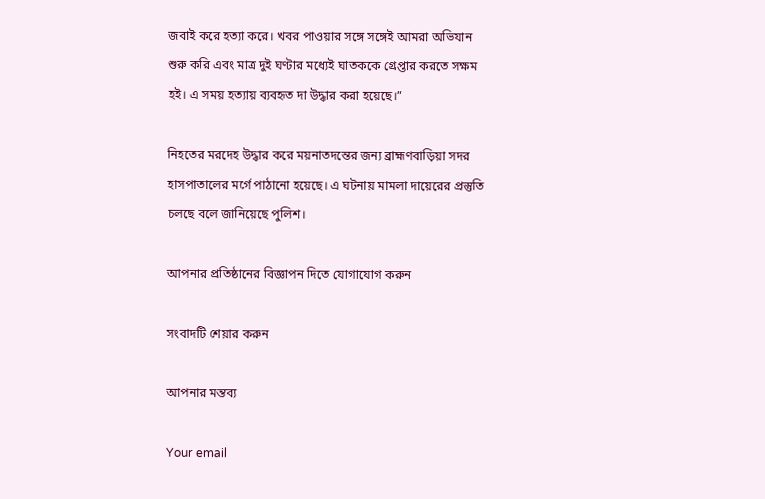জবাই করে হত্যা করে। খবর পাওয়ার সঙ্গে সঙ্গেই আমরা অভিযান শুরু করি এবং মাত্র দুই ঘণ্টার মধ্যেই ঘাতককে গ্রেপ্তার করতে সক্ষম হই। এ সময় হত্যায় ব্যবহৃত দা উদ্ধার করা হয়েছে।”

নিহতের মরদেহ উদ্ধার করে ময়নাতদন্তের জন্য ব্রাহ্মণবাড়িয়া সদর হাসপাতালের মর্গে পাঠানো হয়েছে। এ ঘটনায় মামলা দায়েরের প্রস্তুতি চলছে বলে জানিয়েছে পুলিশ।

আপনার প্রতিষ্ঠানের বিজ্ঞাপন দিতে যোগাযোগ করুন

সংবাদটি শেয়ার করুন

আপনার মন্তব্য

Your email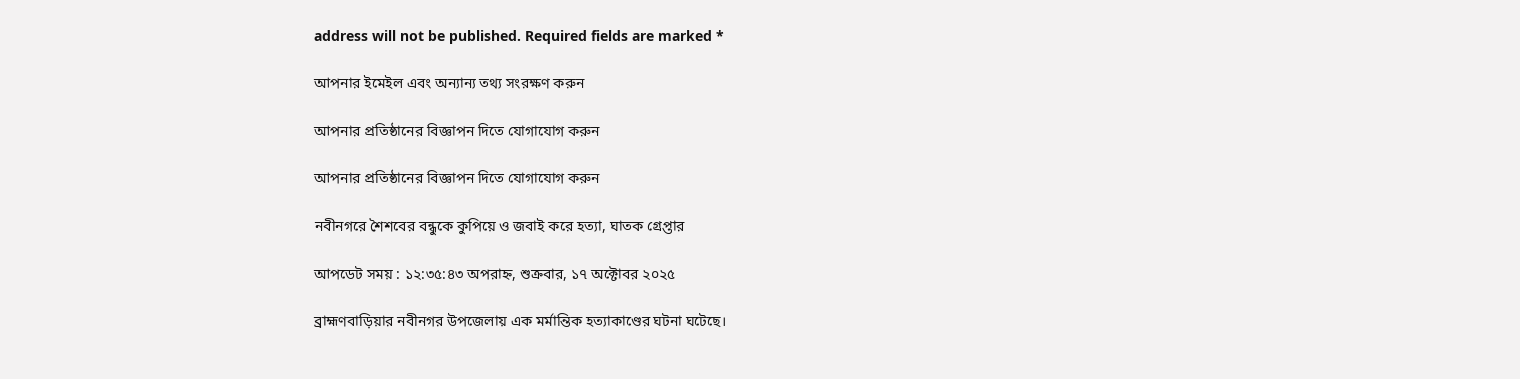address will not be published. Required fields are marked *

আপনার ইমেইল এবং অন্যান্য তথ্য সংরক্ষণ করুন

আপনার প্রতিষ্ঠানের বিজ্ঞাপন দিতে যোগাযোগ করুন

আপনার প্রতিষ্ঠানের বিজ্ঞাপন দিতে যোগাযোগ করুন

নবীনগরে শৈশবের বন্ধুকে কুপিয়ে ও জবাই করে হত্যা, ঘাতক গ্রেপ্তার

আপডেট সময় : ১২:৩৫:৪৩ অপরাহ্ন, শুক্রবার, ১৭ অক্টোবর ২০২৫

ব্রাহ্মণবাড়িয়ার নবীনগর উপজেলায় এক মর্মান্তিক হত্যাকাণ্ডের ঘটনা ঘটেছে।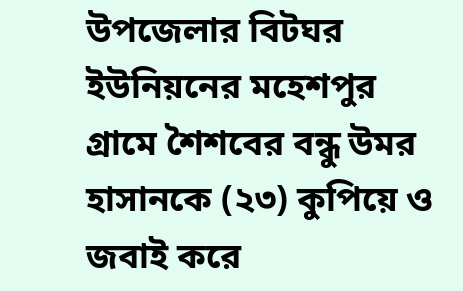উপজেলার বিটঘর ইউনিয়নের মহেশপুর গ্রামে শৈশবের বন্ধু উমর হাসানকে (২৩) কুপিয়ে ও জবাই করে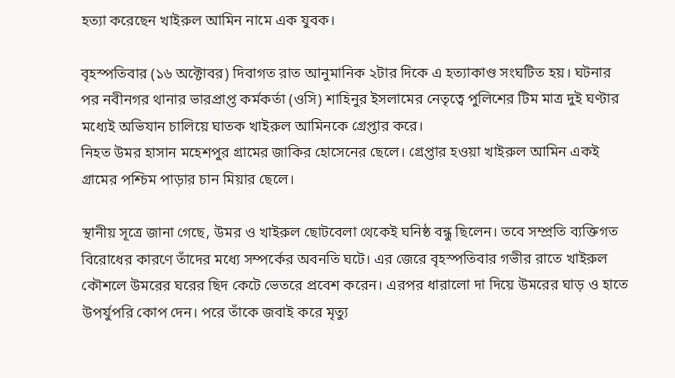হত্যা করেছেন খাইরুল আমিন নামে এক যুবক।

বৃহস্পতিবার (১৬ অক্টোবর) দিবাগত রাত আনুমানিক ২টার দিকে এ হত্যাকাণ্ড সংঘটিত হয়। ঘটনার পর নবীনগর থানার ভারপ্রাপ্ত কর্মকর্তা (ওসি) শাহিনুর ইসলামের নেতৃত্বে পুলিশের টিম মাত্র দুই ঘণ্টার মধ্যেই অভিযান চালিয়ে ঘাতক খাইরুল আমিনকে গ্রেপ্তার করে।
নিহত উমর হাসান মহেশপুর গ্রামের জাকির হোসেনের ছেলে। গ্রেপ্তার হওয়া খাইরুল আমিন একই গ্রামের পশ্চিম পাড়ার চান মিয়ার ছেলে।

স্থানীয় সূত্রে জানা গেছে, উমর ও খাইরুল ছোটবেলা থেকেই ঘনিষ্ঠ বন্ধু ছিলেন। তবে সম্প্রতি ব্যক্তিগত বিরোধের কারণে তাঁদের মধ্যে সম্পর্কের অবনতি ঘটে। এর জেরে বৃহস্পতিবার গভীর রাতে খাইরুল কৌশলে উমরের ঘরের ছিদ কেটে ভেতরে প্রবেশ করেন। এরপর ধারালো দা দিয়ে উমরের ঘাড় ও হাতে উপর্যুপরি কোপ দেন। পরে তাঁকে জবাই করে মৃত্যু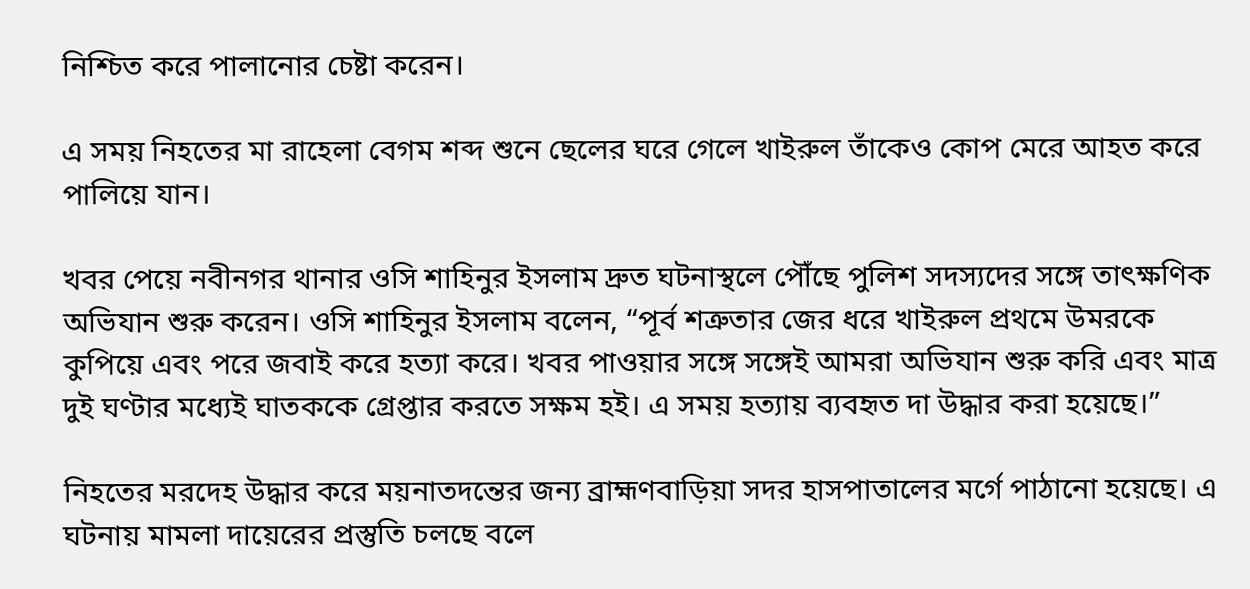নিশ্চিত করে পালানোর চেষ্টা করেন।

এ সময় নিহতের মা রাহেলা বেগম শব্দ শুনে ছেলের ঘরে গেলে খাইরুল তাঁকেও কোপ মেরে আহত করে পালিয়ে যান।

খবর পেয়ে নবীনগর থানার ওসি শাহিনুর ইসলাম দ্রুত ঘটনাস্থলে পৌঁছে পুলিশ সদস্যদের সঙ্গে তাৎক্ষণিক অভিযান শুরু করেন। ওসি শাহিনুর ইসলাম বলেন, “পূর্ব শত্রুতার জের ধরে খাইরুল প্রথমে উমরকে কুপিয়ে এবং পরে জবাই করে হত্যা করে। খবর পাওয়ার সঙ্গে সঙ্গেই আমরা অভিযান শুরু করি এবং মাত্র দুই ঘণ্টার মধ্যেই ঘাতককে গ্রেপ্তার করতে সক্ষম হই। এ সময় হত্যায় ব্যবহৃত দা উদ্ধার করা হয়েছে।”

নিহতের মরদেহ উদ্ধার করে ময়নাতদন্তের জন্য ব্রাহ্মণবাড়িয়া সদর হাসপাতালের মর্গে পাঠানো হয়েছে। এ ঘটনায় মামলা দায়েরের প্রস্তুতি চলছে বলে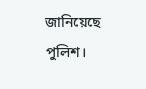জানিয়েছে পুলিশ।